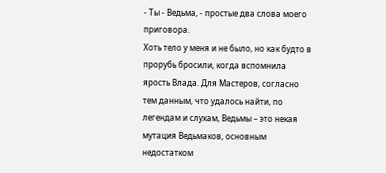- Ты - Ведьма, - простые два слова моего приговора.
Хоть тело у меня и не было, но как будто в прорубь бросили, когда вспомнила ярость Влада. Для Мастеров, согласно тем данным, что удалось найти, по легендам и слухам, Ведьмы – это некая мутация Ведьмаков, основным недостатком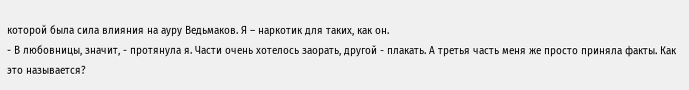которой была сила влияния на ауру Ведьмаков. Я – наркотик для таких, как он.
- В любовницы, значит, - протянула я. Части очень хотелось заорать, другой - плакать. А третья часть меня же просто приняла факты. Как это называется?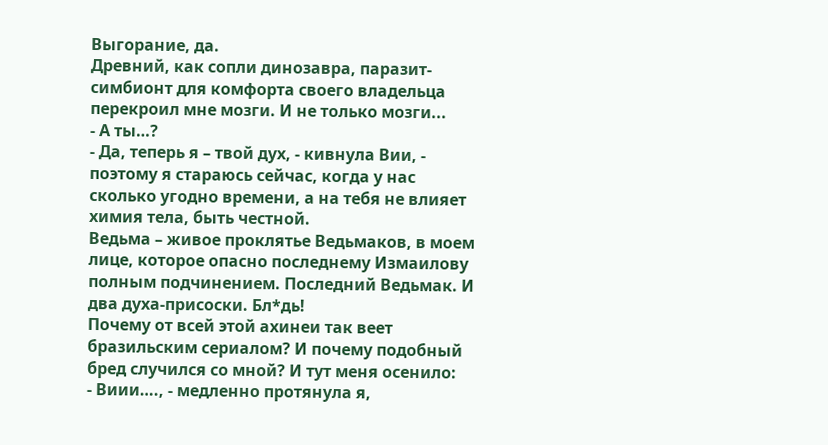Выгорание, да.
Древний, как сопли динозавра, паразит-симбионт для комфорта своего владельца перекроил мне мозги. И не только мозги...
- А ты…?
- Да, теперь я – твой дух, - кивнула Вии, - поэтому я стараюсь сейчас, когда у нас сколько угодно времени, а на тебя не влияет химия тела, быть честной.
Ведьма – живое проклятье Ведьмаков, в моем лице, которое опасно последнему Измаилову полным подчинением. Последний Ведьмак. И два духа-присоски. Бл*дь!
Почему от всей этой ахинеи так веет бразильским сериалом? И почему подобный бред случился со мной? И тут меня осенило:
- Виии…., - медленно протянула я,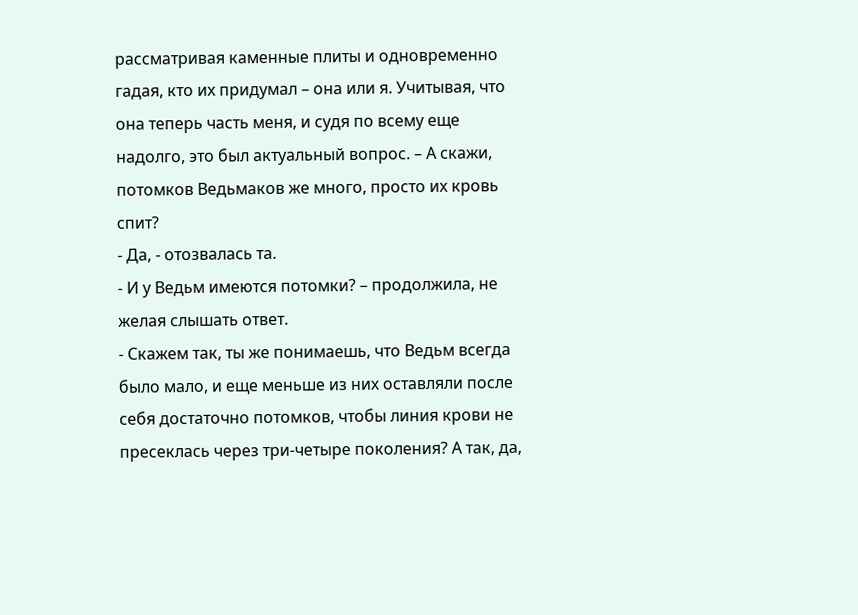рассматривая каменные плиты и одновременно гадая, кто их придумал – она или я. Учитывая, что она теперь часть меня, и судя по всему еще надолго, это был актуальный вопрос. – А скажи, потомков Ведьмаков же много, просто их кровь спит?
- Да, - отозвалась та.
- И у Ведьм имеются потомки? – продолжила, не желая слышать ответ.
- Скажем так, ты же понимаешь, что Ведьм всегда было мало, и еще меньше из них оставляли после себя достаточно потомков, чтобы линия крови не пресеклась через три-четыре поколения? А так, да,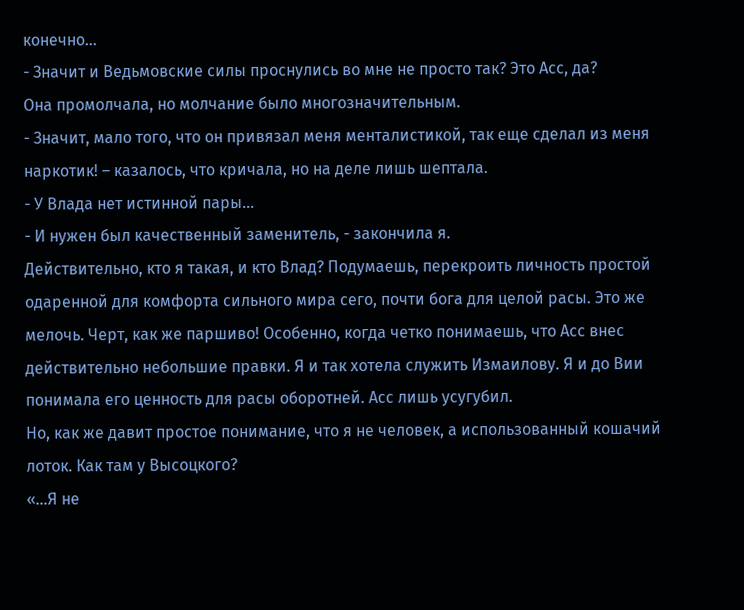конечно…
- Значит и Ведьмовские силы проснулись во мне не просто так? Это Асс, да?
Она промолчала, но молчание было многозначительным.
- Значит, мало того, что он привязал меня менталистикой, так еще сделал из меня наркотик! – казалось, что кричала, но на деле лишь шептала.
- У Влада нет истинной пары…
- И нужен был качественный заменитель, - закончила я.
Действительно, кто я такая, и кто Влад? Подумаешь, перекроить личность простой одаренной для комфорта сильного мира сего, почти бога для целой расы. Это же мелочь. Черт, как же паршиво! Особенно, когда четко понимаешь, что Асс внес действительно небольшие правки. Я и так хотела служить Измаилову. Я и до Вии понимала его ценность для расы оборотней. Асс лишь усугубил.
Но, как же давит простое понимание, что я не человек, а использованный кошачий лоток. Как там у Высоцкого?
«…Я не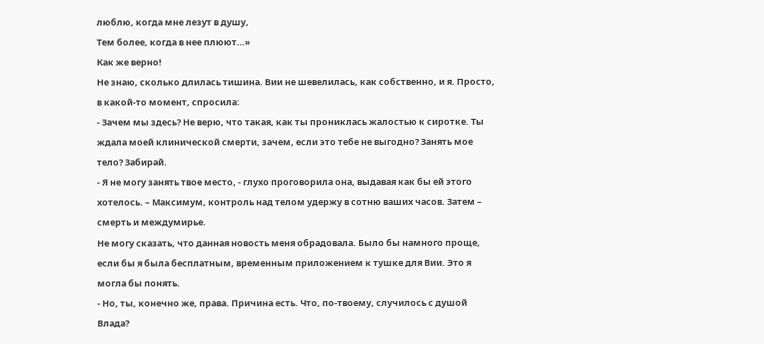люблю, когда мне лезут в душу,
Тем более, когда в нее плюют…»
Как же верно!
Не знаю, сколько длилась тишина. Вии не шевелилась, как собственно, и я. Просто, в какой-то момент, спросила:
- Зачем мы здесь? Не верю, что такая, как ты прониклась жалостью к сиротке. Ты ждала моей клинической смерти, зачем, если это тебе не выгодно? Занять мое тело? Забирай.
- Я не могу занять твое место, - глухо проговорила она, выдавая как бы ей этого хотелось. – Максимум, контроль над телом удержу в сотню ваших часов. Затем – смерть и междумирье.
Не могу сказать, что данная новость меня обрадовала. Было бы намного проще, если бы я была бесплатным, временным приложением к тушке для Вии. Это я могла бы понять.
- Но, ты, конечно же, права. Причина есть. Что, по-твоему, случилось с душой Влада?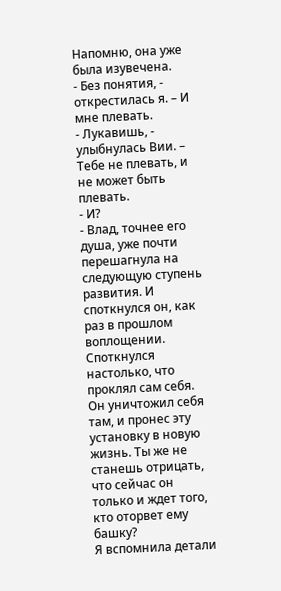Напомню, она уже была изувечена.
- Без понятия, - открестилась я. – И мне плевать.
- Лукавишь, - улыбнулась Вии. – Тебе не плевать, и не может быть плевать.
- И?
- Влад, точнее его душа, уже почти перешагнула на следующую ступень развития. И споткнулся он, как раз в прошлом воплощении. Споткнулся настолько, что проклял сам себя. Он уничтожил себя там, и пронес эту установку в новую жизнь. Ты же не станешь отрицать, что сейчас он только и ждет того, кто оторвет ему башку?
Я вспомнила детали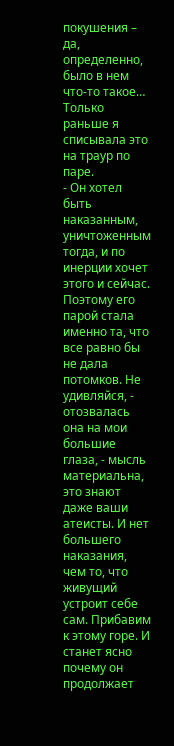покушения – да, определенно, было в нем что-то такое… Только раньше я списывала это на траур по паре.
- Он хотел быть наказанным, уничтоженным тогда, и по инерции хочет этого и сейчас. Поэтому его парой стала именно та, что все равно бы не дала потомков. Не удивляйся, - отозвалась она на мои большие глаза, - мысль материальна, это знают даже ваши атеисты. И нет большего наказания, чем то, что живущий устроит себе сам. Прибавим к этому горе. И станет ясно почему он продолжает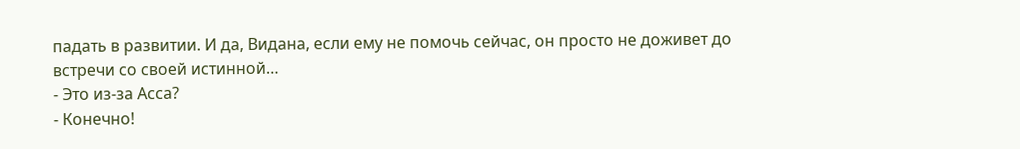падать в развитии. И да, Видана, если ему не помочь сейчас, он просто не доживет до встречи со своей истинной…
- Это из-за Асса?
- Конечно!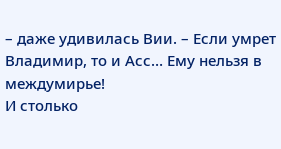– даже удивилась Вии. – Если умрет Владимир, то и Асс… Ему нельзя в междумирье!
И столько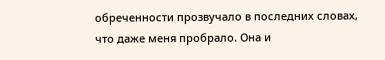обреченности прозвучало в последних словах, что даже меня пробрало. Она и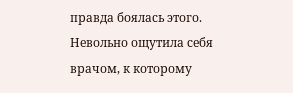правда боялась этого. Невольно ощутила себя врачом, к которому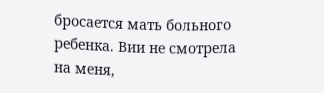бросается мать больного ребенка. Вии не смотрела на меня,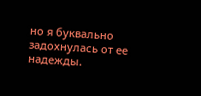но я буквально задохнулась от ее надежды.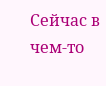Сейчас в чем-то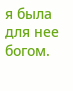я была для нее богом.